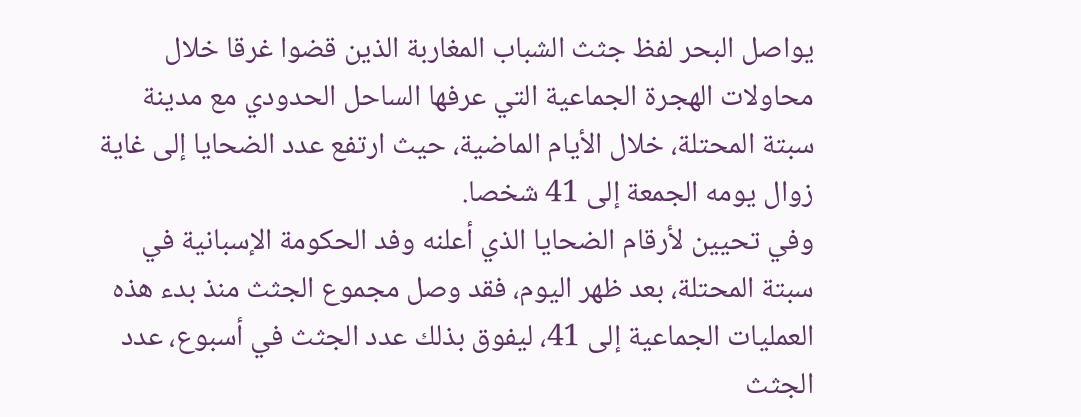يواصل البحر لفظ جثث الشباب المغاربة الذين قضوا غرقا خلال محاولات الهجرة الجماعية التي عرفها الساحل الحدودي مع مدينة سبتة المحتلة، خلال الأيام الماضية، حيث ارتفع عدد الضحايا إلى غاية زوال يومه الجمعة إلى 41 شخصا.
وفي تحيين لأرقام الضحايا الذي أعلنه وفد الحكومة الإسبانية في سبتة المحتلة، بعد ظهر اليوم، فقد وصل مجموع الجثث منذ بدء هذه العمليات الجماعية إلى 41، ليفوق بذلك عدد الجثث في أسبوع، عدد الجثث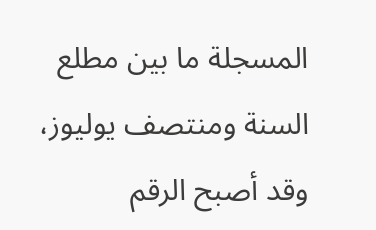المسجلة ما بين مطلع السنة ومنتصف يوليوز، وقد أصبح الرقم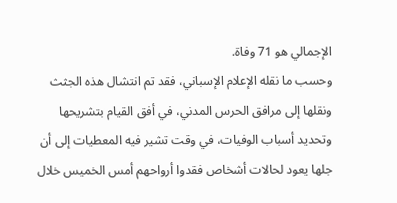الإجمالي هو 71 وفاة.
وحسب ما نقله الإعلام الإسباني، فقد تم انتشال هذه الجثث ونقلها إلى مرافق الحرس المدني، في أفق القيام بتشريحها وتحديد أسباب الوفيات، في وقت تشير فيه المعطيات إلى أن جلها يعود لحالات أشخاص فقدوا أرواحهم أمس الخميس خلال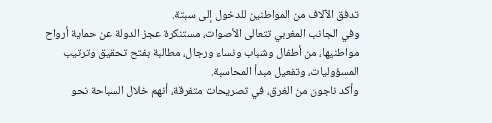تدفق الآلاف من المواطنين للدخول إلى سبتة.
وفي الجانب المغربي تتعالى الأصوات، مستنكرة عجز الدولة عن حماية أرواح مواطنيها، من أطفال وشباب ونساء ورجال، مطالبة بفتح تحقيق وترتيب المسؤوليات، وتفعيل مبدأ المحاسبة.
وأكد ناجون من الغرق، في تصريحات متفرقة، أنهم خلال السباحة نحو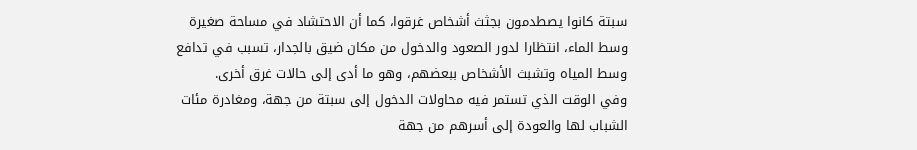سبتة كانوا يصطدمون بجثث أشخاص غرقوا، كما أن الاحتشاد في مساحة صغيرة وسط الماء، انتظارا لدور الصعود والدخول من مكان ضيق بالجدار، تسبب في تدافع وسط المياه وتشبث الأشخاص ببعضهم، وهو ما أدى إلى حالات غرق أخرى.
وفي الوقت الذي تستمر فيه محاولات الدخول إلى سبتة من جهة، ومغادرة مئات الشباب لها والعودة إلى أسرهم من جهة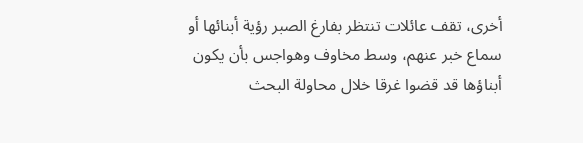أخرى، تقف عائلات تنتظر بفارغ الصبر رؤية أبنائها أو سماع خبر عنهم، وسط مخاوف وهواجس بأن يكون أبناؤها قد قضوا غرقا خلال محاولة البحث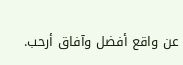عن واقع أفضل وآفاق أرحب.